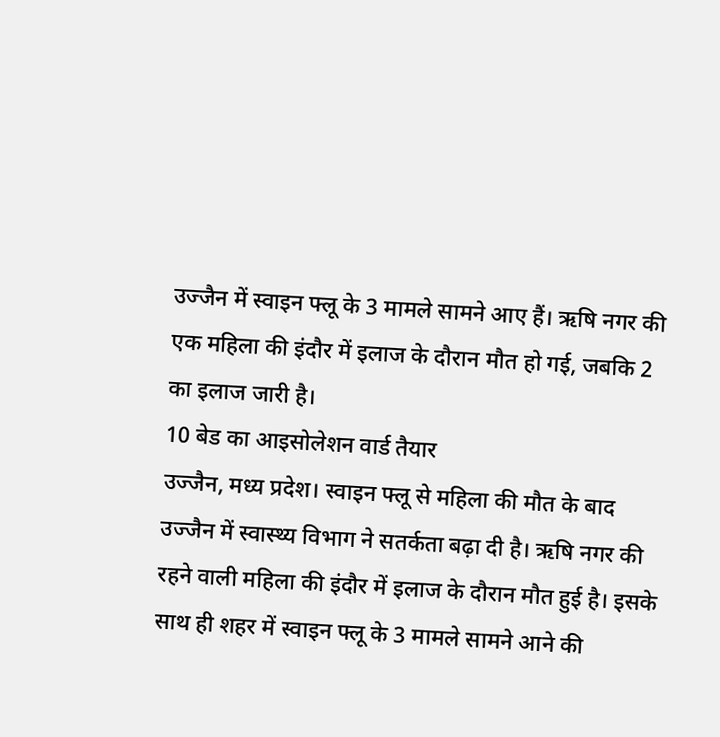उज्जैन में स्वाइन फ्लू के 3 मामले सामने आए हैं। ऋषि नगर की एक महिला की इंदौर में इलाज के दौरान मौत हो गई, जबकि 2 का इलाज जारी है।
10 बेड का आइसोलेशन वार्ड तैयार
उज्जैन, मध्य प्रदेश। स्वाइन फ्लू से महिला की मौत के बाद उज्जैन में स्वास्थ्य विभाग ने सतर्कता बढ़ा दी है। ऋषि नगर की रहने वाली महिला की इंदौर में इलाज के दौरान मौत हुई है। इसके साथ ही शहर में स्वाइन फ्लू के 3 मामले सामने आने की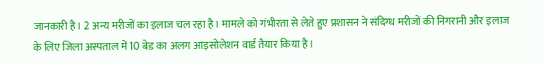जानकारी है। 2 अन्य मरीजों का इलाज चल रहा है। मामले को गंभीरता से लेते हुए प्रशासन ने संदिग्ध मरीजों की निगरानी और इलाज के लिए जिला अस्पताल में 10 बेड का अलग आइसोलेशन वार्ड तैयार किया है।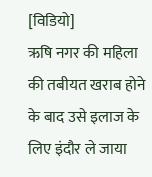[विडियो]
ऋषि नगर की महिला की तबीयत खराब होने के बाद उसे इलाज के लिए इंदौर ले जाया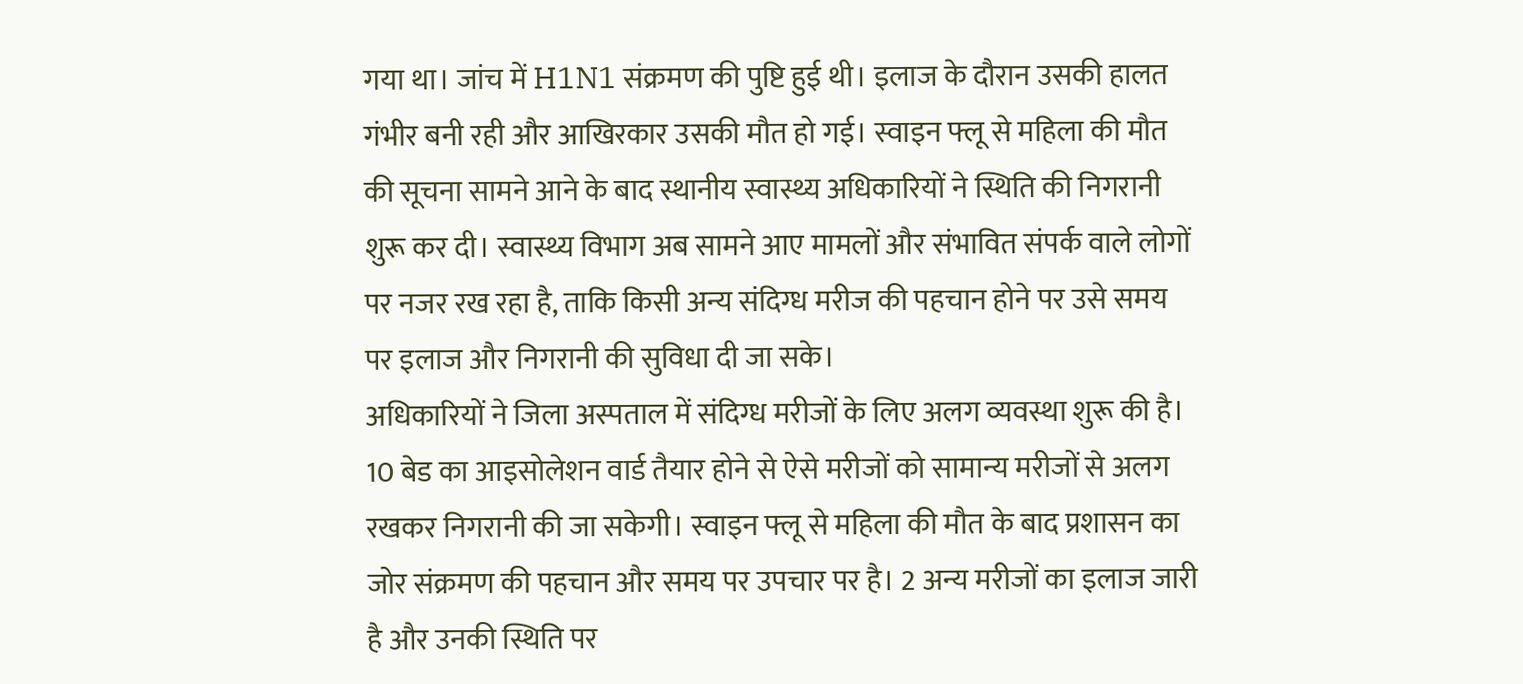गया था। जांच में H1N1 संक्रमण की पुष्टि हुई थी। इलाज के दौरान उसकी हालत गंभीर बनी रही और आखिरकार उसकी मौत हो गई। स्वाइन फ्लू से महिला की मौत की सूचना सामने आने के बाद स्थानीय स्वास्थ्य अधिकारियों ने स्थिति की निगरानी शुरू कर दी। स्वास्थ्य विभाग अब सामने आए मामलों और संभावित संपर्क वाले लोगों पर नजर रख रहा है, ताकि किसी अन्य संदिग्ध मरीज की पहचान होने पर उसे समय पर इलाज और निगरानी की सुविधा दी जा सके।
अधिकारियों ने जिला अस्पताल में संदिग्ध मरीजों के लिए अलग व्यवस्था शुरू की है। 10 बेड का आइसोलेशन वार्ड तैयार होने से ऐसे मरीजों को सामान्य मरीजों से अलग रखकर निगरानी की जा सकेगी। स्वाइन फ्लू से महिला की मौत के बाद प्रशासन का जोर संक्रमण की पहचान और समय पर उपचार पर है। 2 अन्य मरीजों का इलाज जारी है और उनकी स्थिति पर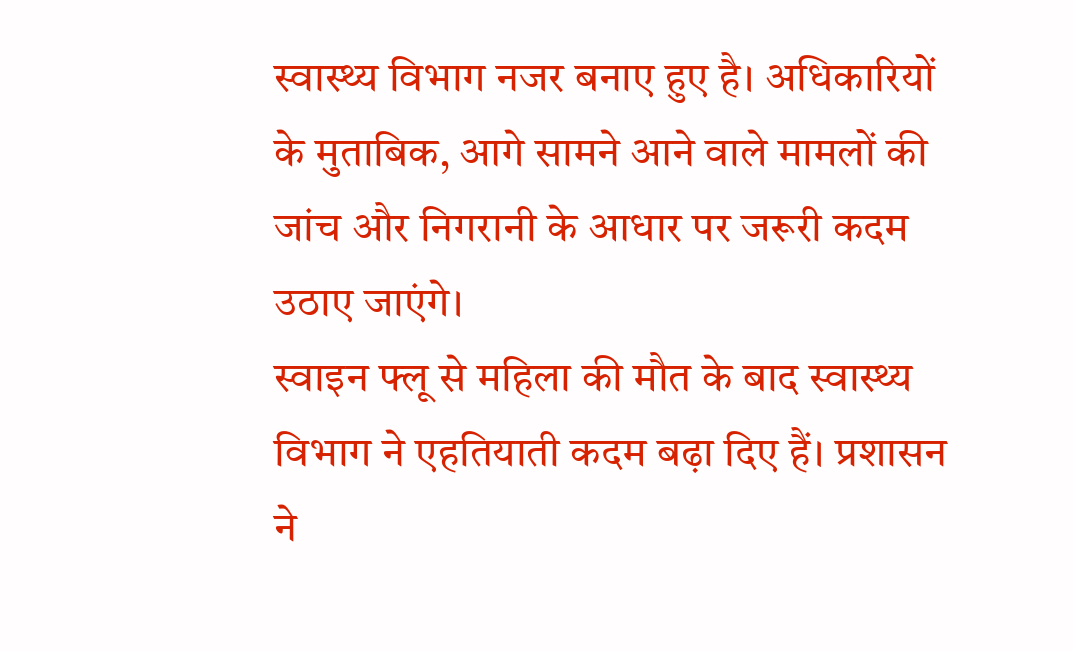स्वास्थ्य विभाग नजर बनाए हुए है। अधिकारियों के मुताबिक, आगे सामने आने वाले मामलों की जांच और निगरानी के आधार पर जरूरी कदम उठाए जाएंगे।
स्वाइन फ्लू से महिला की मौत के बाद स्वास्थ्य विभाग ने एहतियाती कदम बढ़ा दिए हैं। प्रशासन ने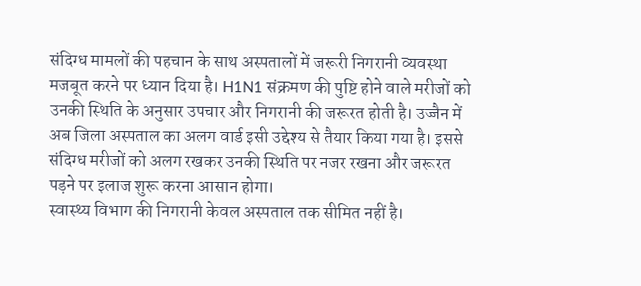संदिग्ध मामलों की पहचान के साथ अस्पतालों में जरूरी निगरानी व्यवस्था मजबूत करने पर ध्यान दिया है। H1N1 संक्रमण की पुष्टि होने वाले मरीजों को उनकी स्थिति के अनुसार उपचार और निगरानी की जरूरत होती है। उज्जैन में अब जिला अस्पताल का अलग वार्ड इसी उद्देश्य से तैयार किया गया है। इससे संदिग्ध मरीजों को अलग रखकर उनकी स्थिति पर नजर रखना और जरूरत पड़ने पर इलाज शुरू करना आसान होगा।
स्वास्थ्य विभाग की निगरानी केवल अस्पताल तक सीमित नहीं है।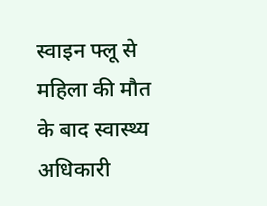स्वाइन फ्लू से महिला की मौत के बाद स्वास्थ्य अधिकारी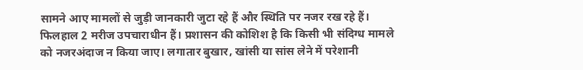सामने आए मामलों से जुड़ी जानकारी जुटा रहे हैं और स्थिति पर नजर रख रहे हैं। फिलहाल 2 मरीज उपचाराधीन हैं। प्रशासन की कोशिश है कि किसी भी संदिग्ध मामले को नजरअंदाज न किया जाए। लगातार बुखार, खांसी या सांस लेने में परेशानी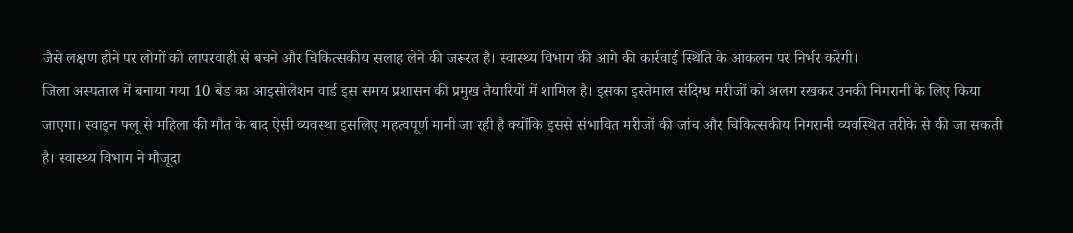जैसे लक्षण होने पर लोगों को लापरवाही से बचने और चिकित्सकीय सलाह लेने की जरूरत है। स्वास्थ्य विभाग की आगे की कार्रवाई स्थिति के आकलन पर निर्भर करेगी।
जिला अस्पताल में बनाया गया 10 बेड का आइसोलेशन वार्ड इस समय प्रशासन की प्रमुख तैयारियों में शामिल है। इसका इस्तेमाल संदिग्ध मरीजों को अलग रखकर उनकी निगरानी के लिए किया जाएगा। स्वाइन फ्लू से महिला की मौत के बाद ऐसी व्यवस्था इसलिए महत्वपूर्ण मानी जा रही है क्योंकि इससे संभावित मरीजों की जांच और चिकित्सकीय निगरानी व्यवस्थित तरीके से की जा सकती है। स्वास्थ्य विभाग ने मौजूदा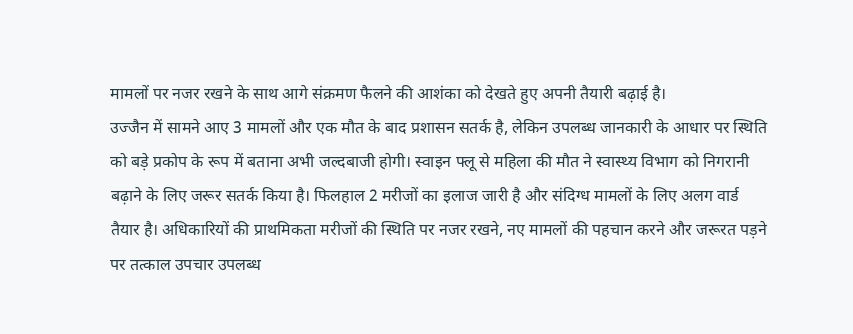मामलों पर नजर रखने के साथ आगे संक्रमण फैलने की आशंका को देखते हुए अपनी तैयारी बढ़ाई है।
उज्जैन में सामने आए 3 मामलों और एक मौत के बाद प्रशासन सतर्क है, लेकिन उपलब्ध जानकारी के आधार पर स्थिति को बड़े प्रकोप के रूप में बताना अभी जल्दबाजी होगी। स्वाइन फ्लू से महिला की मौत ने स्वास्थ्य विभाग को निगरानी बढ़ाने के लिए जरूर सतर्क किया है। फिलहाल 2 मरीजों का इलाज जारी है और संदिग्ध मामलों के लिए अलग वार्ड तैयार है। अधिकारियों की प्राथमिकता मरीजों की स्थिति पर नजर रखने, नए मामलों की पहचान करने और जरूरत पड़ने पर तत्काल उपचार उपलब्ध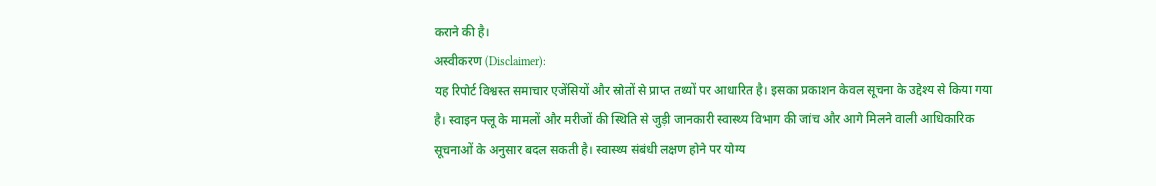कराने की है।
अस्वीकरण (Disclaimer):
यह रिपोर्ट विश्वस्त समाचार एजेंसियों और स्रोतों से प्राप्त तथ्यों पर आधारित है। इसका प्रकाशन केवल सूचना के उद्देश्य से किया गया है। स्वाइन फ्लू के मामलों और मरीजों की स्थिति से जुड़ी जानकारी स्वास्थ्य विभाग की जांच और आगे मिलने वाली आधिकारिक सूचनाओं के अनुसार बदल सकती है। स्वास्थ्य संबंधी लक्षण होने पर योग्य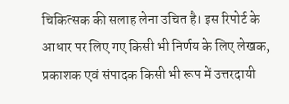चिकित्सक की सलाह लेना उचित है। इस रिपोर्ट के आधार पर लिए गए किसी भी निर्णय के लिए लेखक, प्रकाशक एवं संपादक किसी भी रूप में उत्तरदायी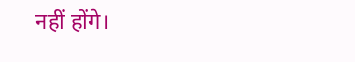नहीं होंगे।